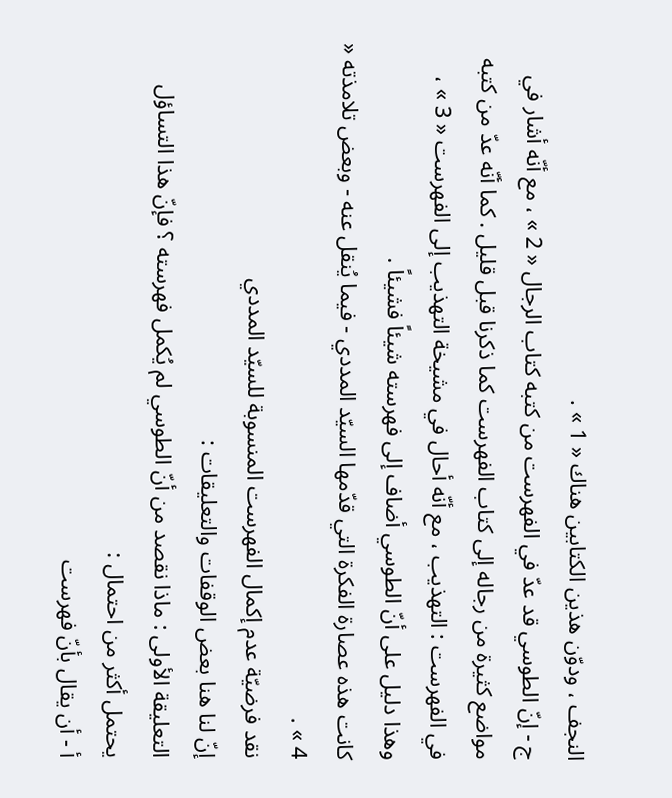النجف ، ودوّن هذين الكتابين هناك « 1 » .
ج - إنّ الطوسي قد عدّ في الفهرست من كتبه كتاب الرجال « 2 » ، مع أنّه أشار في مواضع كثيرة من رجاله إلى كتاب الفهرست كما ذكرنا قبل قليل . كما أنّه عدّ من كتبه في الفهرست : التهذيب ، مع أنّه أحال في مشيخة التهذيب إلى الفهرست « 3 » ، وهذا دليل على أنّ الطوسي أضاف إلى فهرسته شيئاً فشيئاً .
كانت هذه عصارة الفكرة التي قدّمها السيّد المددي - فيما يُنقل عنه - وبعض تلامذته « 4 » .
نقد فرضيّة عدم إكمال الفهرست المنسوبة للسيّد المددي
إنّ لنا هنا بعض الوقفات والتعليقات :
التعليقة الأولى : ماذا نقصد من أنّ الطوسي لم يُكمل فهرسته ؟ فإنّ هذا التساؤل يحتمل أكثر من احتمال :
أ - أن يقال بأنّ فهرست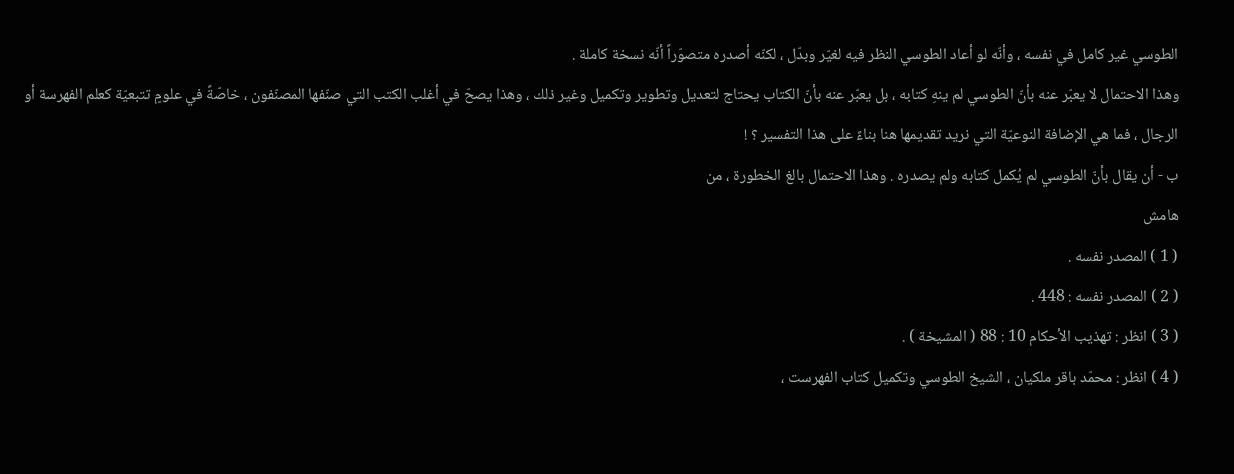الطوسي غير كامل في نفسه ، وأنّه لو أعاد الطوسي النظر فيه لغيّر وبدّل ، لكنّه أصدره متصوّراً أنّه نسخة كاملة .
وهذا الاحتمال لا يعبّر عنه بأنّ الطوسي لم ينهِ كتابه ، بل يعبّر عنه بأنّ الكتاب يحتاج لتعديل وتطوير وتكميل وغير ذلك ، وهذا يصحّ في أغلب الكتب التي صنّفها المصنّفون ، خاصّةً في علومٍ تتبعيّة كعلم الفهرسة أو الرجال ، فما هي الإضافة النوعيّة التي نريد تقديمها هنا بناءً على هذا التفسير ؟ !
ب - أن يقال بأنّ الطوسي لم يُكمل كتابه ولم يصدره . وهذا الاحتمال بالغ الخطورة ، من
هامش
( 1 ) المصدر نفسه .
( 2 ) المصدر نفسه : 448 .
( 3 ) انظر : تهذيب الأحكام 10 : 88 ( المشيخة ) .
( 4 ) انظر : محمّد باقر ملكيان ، الشيخ الطوسي وتكميل كتاب الفهرست ،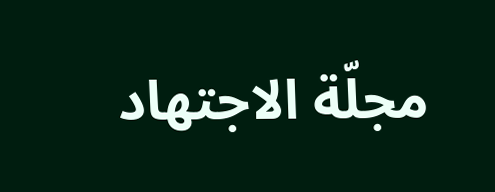مجلّة الاجتهاد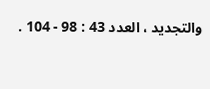والتجديد ، العدد 43 : 98 - 104 .